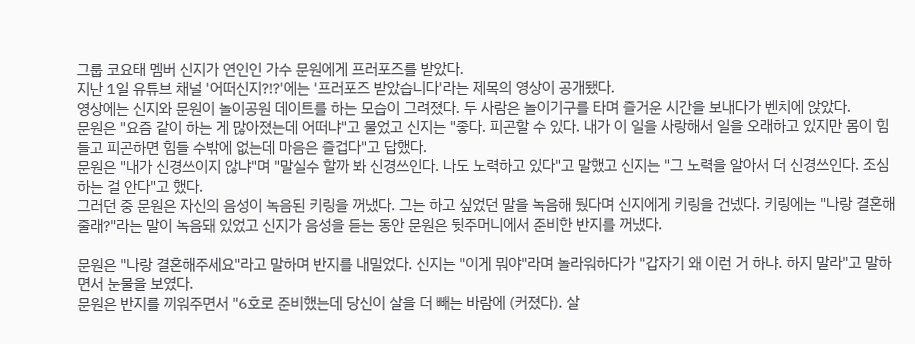그룹 코요태 멤버 신지가 연인인 가수 문원에게 프러포즈를 받았다.
지난 1일 유튜브 채널 '어떠신지?!?'에는 '프러포즈 받았습니다'라는 제목의 영상이 공개됐다.
영상에는 신지와 문원이 놀이공원 데이트를 하는 모습이 그려졌다. 두 사람은 놀이기구를 타며 즐거운 시간을 보내다가 벤치에 앉았다.
문원은 "요즘 같이 하는 게 많아졌는데 어떠냐"고 물었고 신지는 "좋다. 피곤할 수 있다. 내가 이 일을 사랑해서 일을 오래하고 있지만 몸이 힘들고 피곤하면 힘들 수밖에 없는데 마음은 즐겁다"고 답했다.
문원은 "내가 신경쓰이지 않냐"며 "말실수 할까 봐 신경쓰인다. 나도 노력하고 있다"고 말했고 신지는 "그 노력을 알아서 더 신경쓰인다. 조심하는 걸 안다"고 했다.
그러던 중 문원은 자신의 음성이 녹음된 키링을 꺼냈다. 그는 하고 싶었던 말을 녹음해 뒀다며 신지에게 키링을 건넸다. 키링에는 "나랑 결혼해 줄래?"라는 말이 녹음돼 있었고 신지가 음성을 듣는 동안 문원은 뒷주머니에서 준비한 반지를 꺼냈다.

문원은 "나랑 결혼해주세요"라고 말하며 반지를 내밀었다. 신지는 "이게 뭐야"라며 놀라워하다가 "갑자기 왜 이런 거 하냐. 하지 말라"고 말하면서 눈물을 보였다.
문원은 반지를 끼워주면서 "6호로 준비했는데 당신이 살을 더 빼는 바람에 (커졌다). 살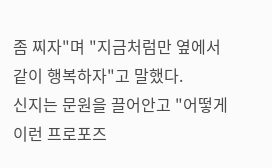좀 찌자"며 "지금처럼만 옆에서 같이 행복하자"고 말했다.
신지는 문원을 끌어안고 "어떻게 이런 프로포즈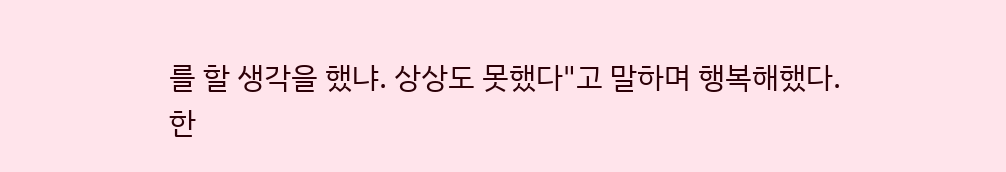를 할 생각을 했냐. 상상도 못했다"고 말하며 행복해했다.
한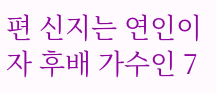편 신지는 연인이자 후배 가수인 7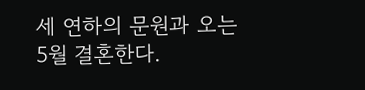세 연하의 문원과 오는 5월 결혼한다.